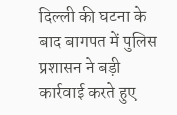दिल्ली की घटना के बाद बागपत में पुलिस प्रशासन ने बड़ी कार्रवाई करते हुए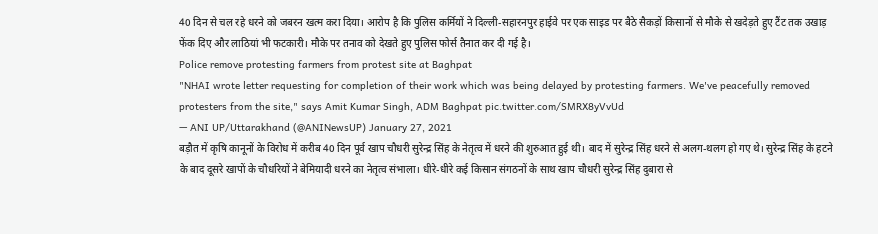40 दिन से चल रहे धरने को जबरन खत्म करा दिया। आरोप है कि पुलिस कर्मियों ने दिल्ली-सहारनपुर हाईवे पर एक साइड पर बैठे सैकड़ों किसानों से मौके से खदेड़ते हुए टैंट तक उखाड़ फेंक दिए और लाठियां भी फटकारी। मौके पर तनाव को देखते हुए पुलिस फोर्स तैनात कर दी गई है।
Police remove protesting farmers from protest site at Baghpat
"NHAI wrote letter requesting for completion of their work which was being delayed by protesting farmers. We've peacefully removed protesters from the site," says Amit Kumar Singh, ADM Baghpat pic.twitter.com/SMRX8yVvUd
— ANI UP/Uttarakhand (@ANINewsUP) January 27, 2021
बड़ौत में कृषि कानूनों के विरोध में करीब 40 दिन पूर्व खाप चौधरी सुरेन्द्र सिंह के नेतृत्व में धरने की शुरुआत हुई थी। बाद में सुरेन्द्र सिंह धरने से अलग-थलग हो गए थे। सुरेन्द्र सिंह के हटने के बाद दूसरे खापों के चौधरियों ने बेमियादी धरने का नेतृत्व संभाला। धीरे-धीरे कई किसान संगठनों के साथ खाप चौधरी सुरेन्द्र सिंह दुबारा से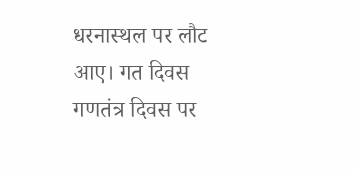धरनास्थल पर लौट आए। गत दिवस गणतंत्र दिवस पर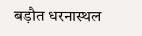बड़ौत धरनास्थल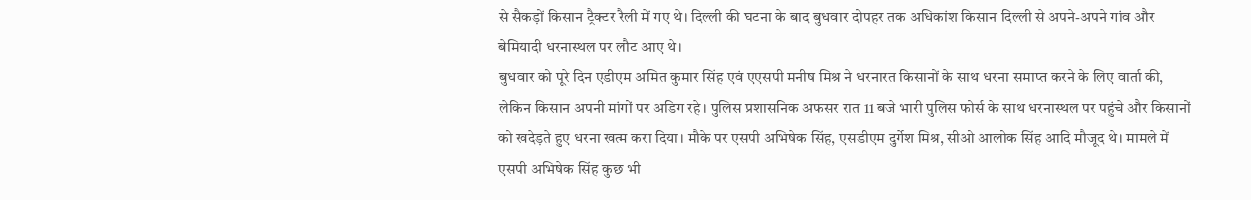से सैकड़ों किसान ट्रैक्टर रैली में गए थे। दिल्ली की घटना के बाद बुधवार दोपहर तक अधिकांश किसान दिल्ली से अपने-अपने गांव और बेमियादी धरनास्थल पर लौट आए थे।
बुधवार को पूरे दिन एडीएम अमित कुमार सिंह एवं एएसपी मनीष मिश्र ने धरनारत किसानों के साथ धरना समाप्त करने के लिए वार्ता की, लेकिन किसान अपनी मांगों पर अडिग रहे। पुलिस प्रशासनिक अफसर रात 11 बजे भारी पुलिस फोर्स के साथ धरनास्थल पर पहुंचे और किसानों को खदेड़ते हुए धरना खत्म करा दिया। मौके पर एसपी अभिषेक सिंह, एसडीएम दुर्गेश मिश्र, सीओ आलोक सिंह आदि मौजूद थे। मामले में एसपी अभिषेक सिंह कुछ भी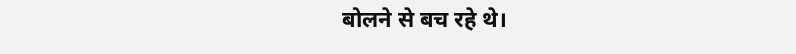बोलने से बच रहे थे।